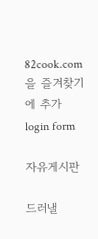82cook.com을 즐겨찾기에 추가
login form

자유게시판

드러낼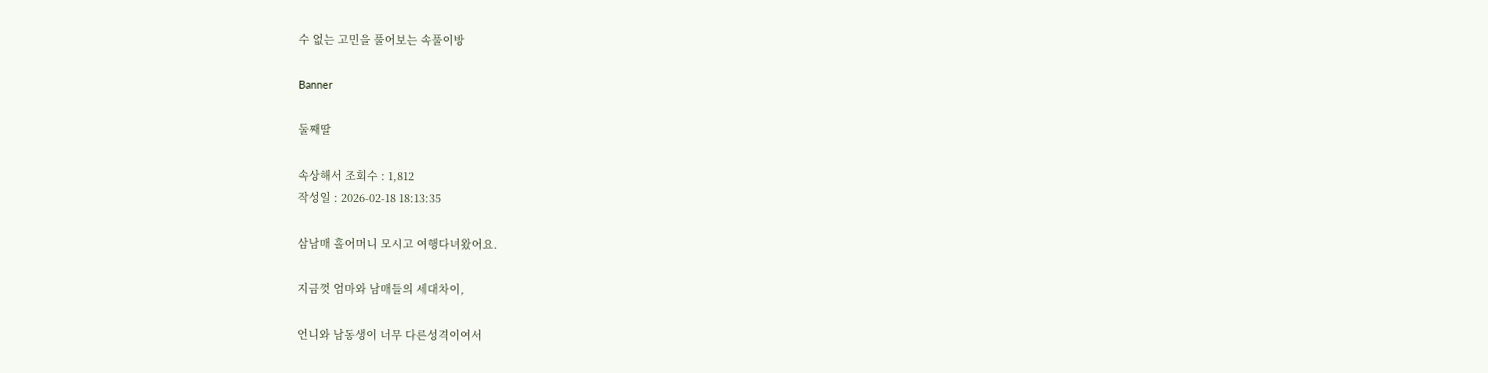수 없는 고민을 풀어보는 속풀이방

Banner

둘째딸

속상해서 조회수 : 1,812
작성일 : 2026-02-18 18:13:35

삼남매 홀어머니 모시고 여행다녀왔어요.

지금껏 엄마와 남매들의 세대차이,

언니와 남동생이 너무 다른성격이여서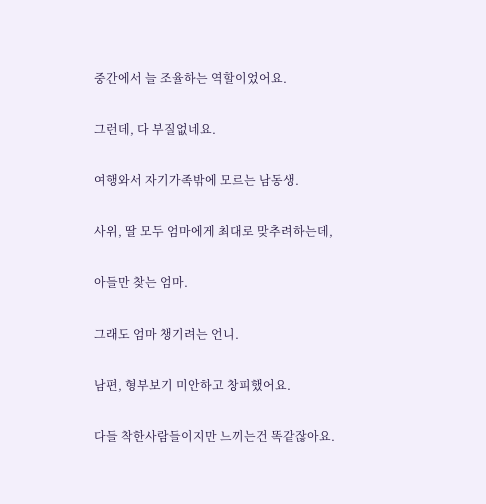중간에서 늘 조율하는 역할이었어요.

그런데, 다 부질없네요.

여행와서 자기가족밖에 모르는 남동생.

사위, 딸 모두 엄마에게 최대로 맞추려하는데,

아들만 찾는 엄마.

그래도 엄마 챙기려는 언니.

남편, 형부보기 미안하고 창피했어요.

다들 착한사람들이지만 느끼는건 똑같잖아요.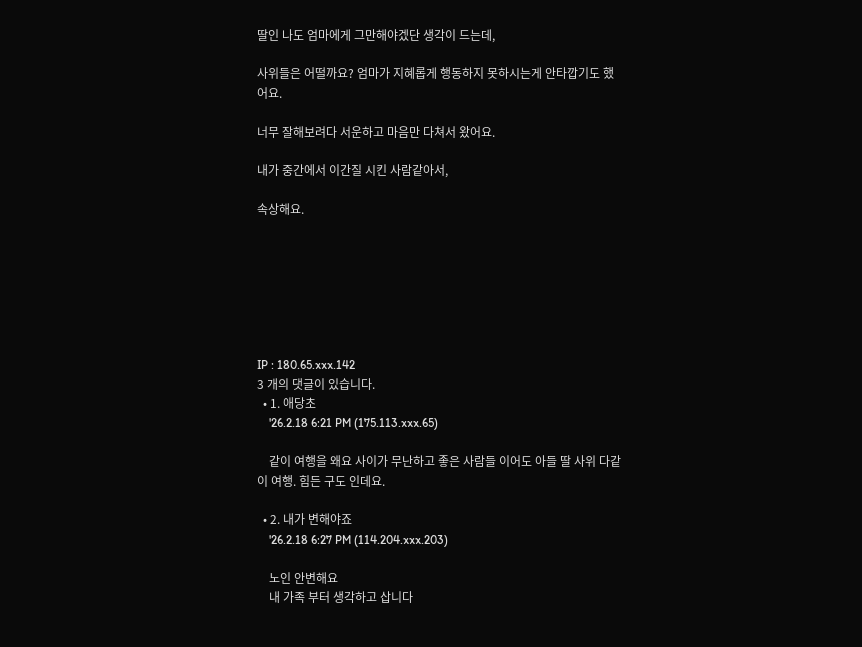딸인 나도 엄마에게 그만해야겠단 생각이 드는데,

사위들은 어떨까요? 엄마가 지혜롭게 행동하지 못하시는게 안타깝기도 했어요.

너무 잘해보려다 서운하고 마음만 다쳐서 왔어요.

내가 중간에서 이간질 시킨 사람같아서,

속상해요.







IP : 180.65.xxx.142
3 개의 댓글이 있습니다.
  • 1. 애당초
    '26.2.18 6:21 PM (175.113.xxx.65)

    같이 여행을 왜요 사이가 무난하고 좋은 사람들 이어도 아들 딸 사위 다같이 여행. 힘든 구도 인데요.

  • 2. 내가 변해야죠
    '26.2.18 6:27 PM (114.204.xxx.203)

    노인 안변해요
    내 가족 부터 생각하고 삽니다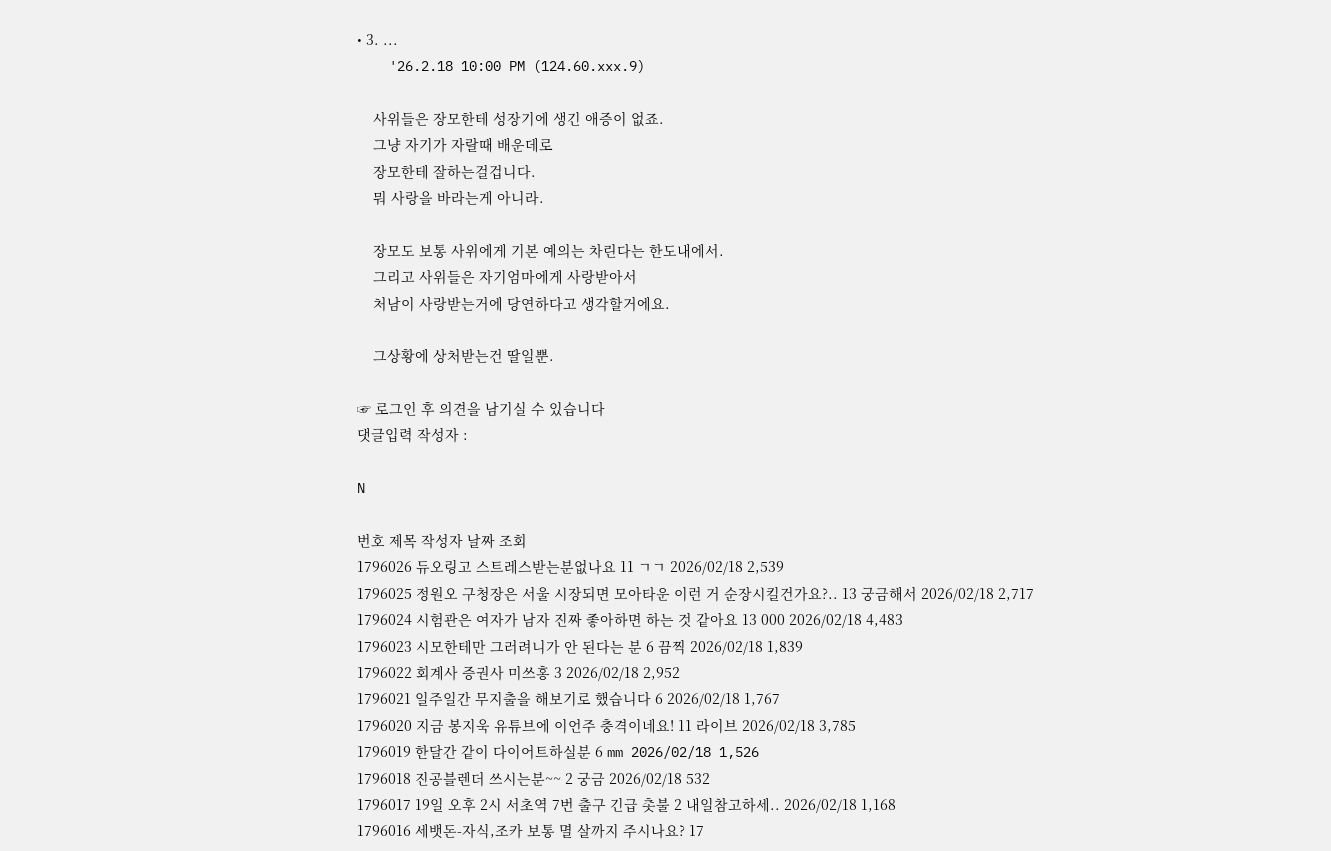• 3. ...
    '26.2.18 10:00 PM (124.60.xxx.9)

    사위들은 장모한테 성장기에 생긴 애증이 없죠.
    그냥 자기가 자랄때 배운데로
    장모한테 잘하는걸겁니다.
    뭐 사랑을 바라는게 아니라.

    장모도 보통 사위에게 기본 예의는 차린다는 한도내에서.
    그리고 사위들은 자기엄마에게 사랑받아서
    처남이 사랑받는거에 당연하다고 생각할거에요.

    그상황에 상처받는건 딸일뿐.

☞ 로그인 후 의견을 남기실 수 있습니다
댓글입력 작성자 :

N

번호 제목 작성자 날짜 조회
1796026 듀오링고 스트레스받는분없나요 11 ㄱㄱ 2026/02/18 2,539
1796025 정원오 구청장은 서울 시장되면 모아타운 이런 거 순장시킬건가요?.. 13 궁금해서 2026/02/18 2,717
1796024 시험관은 여자가 남자 진짜 좋아하면 하는 것 같아요 13 000 2026/02/18 4,483
1796023 시모한테만 그러려니가 안 된다는 분 6 끔찍 2026/02/18 1,839
1796022 회계사 증권사 미쓰홍 3 2026/02/18 2,952
1796021 일주일간 무지출을 해보기로 했습니다 6 2026/02/18 1,767
1796020 지금 봉지욱 유튜브에 이언주 충격이네요! 11 라이브 2026/02/18 3,785
1796019 한달간 같이 다이어트하실분 6 mm 2026/02/18 1,526
1796018 진공블렌더 쓰시는분~~ 2 궁금 2026/02/18 532
1796017 19일 오후 2시 서초역 7번 출구 긴급 촛불 2 내일참고하세.. 2026/02/18 1,168
1796016 세뱃돈-자식,조카 보통 멸 살까지 주시나요? 17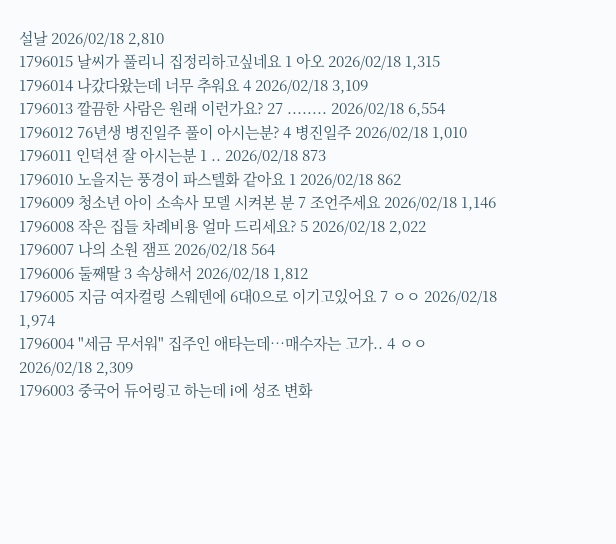설날 2026/02/18 2,810
1796015 날씨가 풀리니 집정리하고싶네요 1 아오 2026/02/18 1,315
1796014 나갔다왔는데 너무 추워요 4 2026/02/18 3,109
1796013 깔끔한 사람은 원래 이런가요? 27 ........ 2026/02/18 6,554
1796012 76년생 병진일주 풀이 아시는분? 4 병진일주 2026/02/18 1,010
1796011 인덕션 잘 아시는분 1 .. 2026/02/18 873
1796010 노을지는 풍경이 파스텔화 같아요 1 2026/02/18 862
1796009 청소년 아이 소속사 모델 시켜본 분 7 조언주세요 2026/02/18 1,146
1796008 작은 집들 차례비용 얼마 드리세요? 5 2026/02/18 2,022
1796007 나의 소원 잼프 2026/02/18 564
1796006 둘째딸 3 속상해서 2026/02/18 1,812
1796005 지금 여자컬링 스웨덴에 6대0으로 이기고있어요 7 ㅇㅇ 2026/02/18 1,974
1796004 "세금 무서워" 집주인 애타는데…매수자는 고가.. 4 ㅇㅇ 2026/02/18 2,309
1796003 중국어 듀어링고 하는데 i에 성조 변화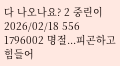다 나오나요? 2 중린이 2026/02/18 556
1796002 명절...피곤하고 힘들어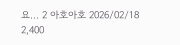요... 2 아호아호 2026/02/18 2,400